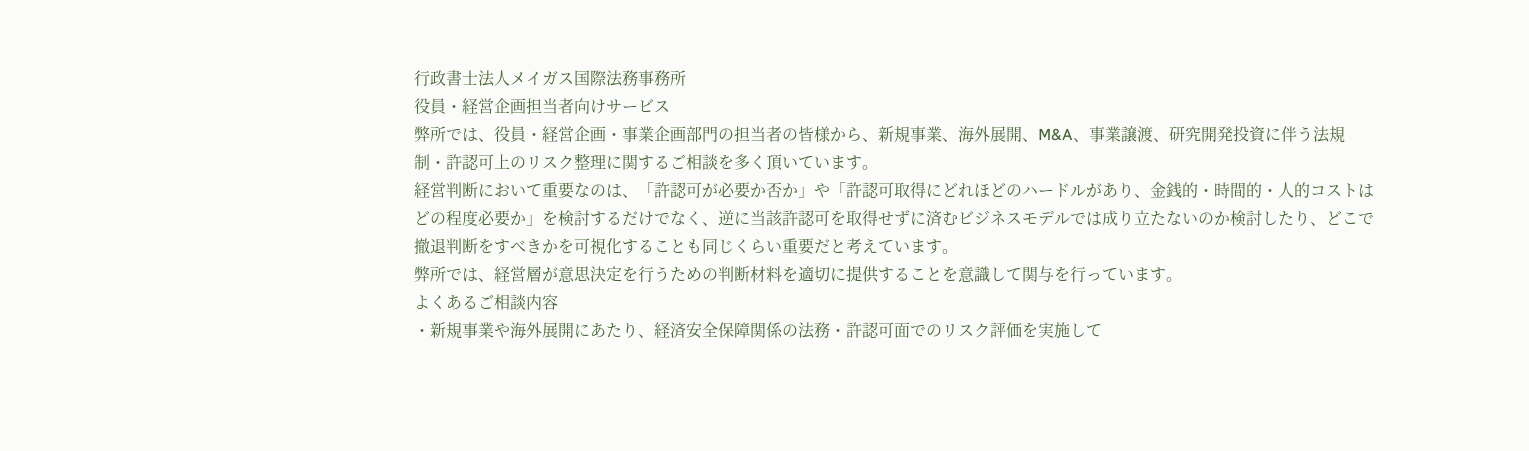行政書士法人メイガス国際法務事務所
役員・経営企画担当者向けサービス
弊所では、役員・経営企画・事業企画部門の担当者の皆様から、新規事業、海外展開、M&A、事業譲渡、研究開発投資に伴う法規制・許認可上のリスク整理に関するご相談を多く頂いています。
経営判断において重要なのは、「許認可が必要か否か」や「許認可取得にどれほどのハードルがあり、金銭的・時間的・人的コストはどの程度必要か」を検討するだけでなく、逆に当該許認可を取得せずに済むビジネスモデルでは成り立たないのか検討したり、どこで撤退判断をすべきかを可視化することも同じくらい重要だと考えています。
弊所では、経営層が意思決定を行うための判断材料を適切に提供することを意識して関与を行っています。
よくあるご相談内容
・新規事業や海外展開にあたり、経済安全保障関係の法務・許認可面でのリスク評価を実施して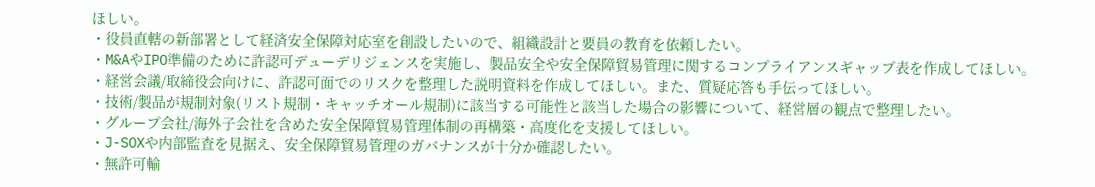ほしい。
・役員直轄の新部署として経済安全保障対応室を創設したいので、組織設計と要員の教育を依頼したい。
・M&AやIPO準備のために許認可デューデリジェンスを実施し、製品安全や安全保障貿易管理に関するコンプライアンスギャップ表を作成してほしい。
・経営会議/取締役会向けに、許認可面でのリスクを整理した説明資料を作成してほしい。また、質疑応答も手伝ってほしい。
・技術/製品が規制対象(リスト規制・キャッチオール規制)に該当する可能性と該当した場合の影響について、経営層の観点で整理したい。
・グループ会社/海外子会社を含めた安全保障貿易管理体制の再構築・高度化を支援してほしい。
・J-SOXや内部監査を見据え、安全保障貿易管理のガバナンスが十分か確認したい。
・無許可輸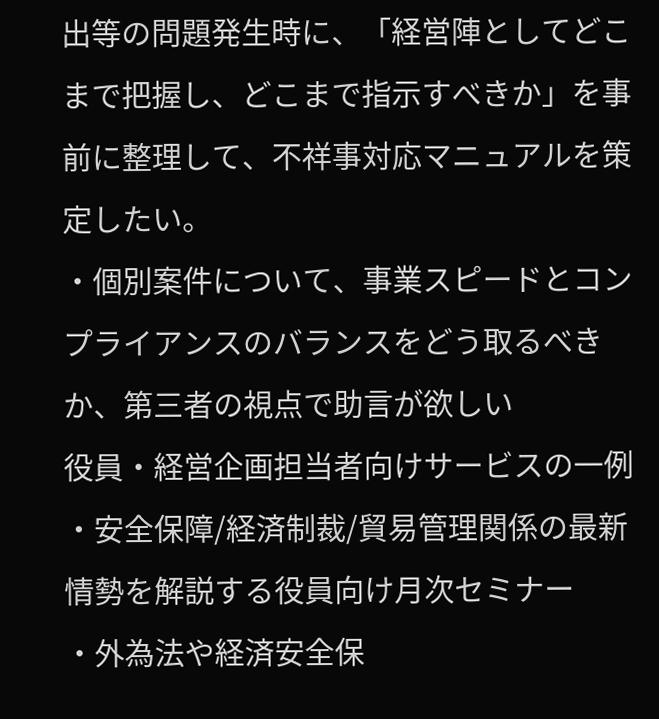出等の問題発生時に、「経営陣としてどこまで把握し、どこまで指示すべきか」を事前に整理して、不祥事対応マニュアルを策定したい。
・個別案件について、事業スピードとコンプライアンスのバランスをどう取るべきか、第三者の視点で助言が欲しい
役員・経営企画担当者向けサービスの一例
・安全保障/経済制裁/貿易管理関係の最新情勢を解説する役員向け月次セミナー
・外為法や経済安全保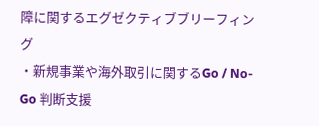障に関するエグゼクティブブリーフィング
・新規事業や海外取引に関するGo / No-Go 判断支援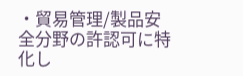・貿易管理/製品安全分野の許認可に特化し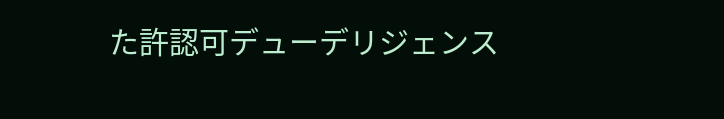た許認可デューデリジェンス